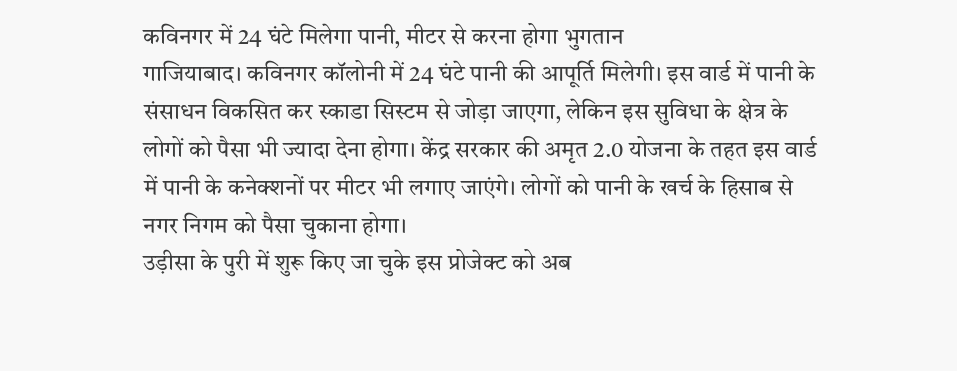कविनगर में 24 घंटे मिलेगा पानी, मीटर से करना होगा भुगतान
गाजियाबाद। कविनगर कॉलोनी में 24 घंटे पानी की आपूर्ति मिलेगी। इस वार्ड में पानी के संसाधन विकसित कर स्काडा सिस्टम से जोड़ा जाएगा, लेकिन इस सुविधा के क्षेत्र के लोगों को पैसा भी ज्यादा देना होगा। केंद्र सरकार की अमृत 2.0 योजना के तहत इस वार्ड में पानी के कनेक्शनों पर मीटर भी लगाए जाएंगे। लोगों को पानी के खर्च के हिसाब से नगर निगम को पैसा चुकाना होगा।
उड़ीसा के पुरी में शुरू किए जा चुके इस प्रोजेक्ट को अब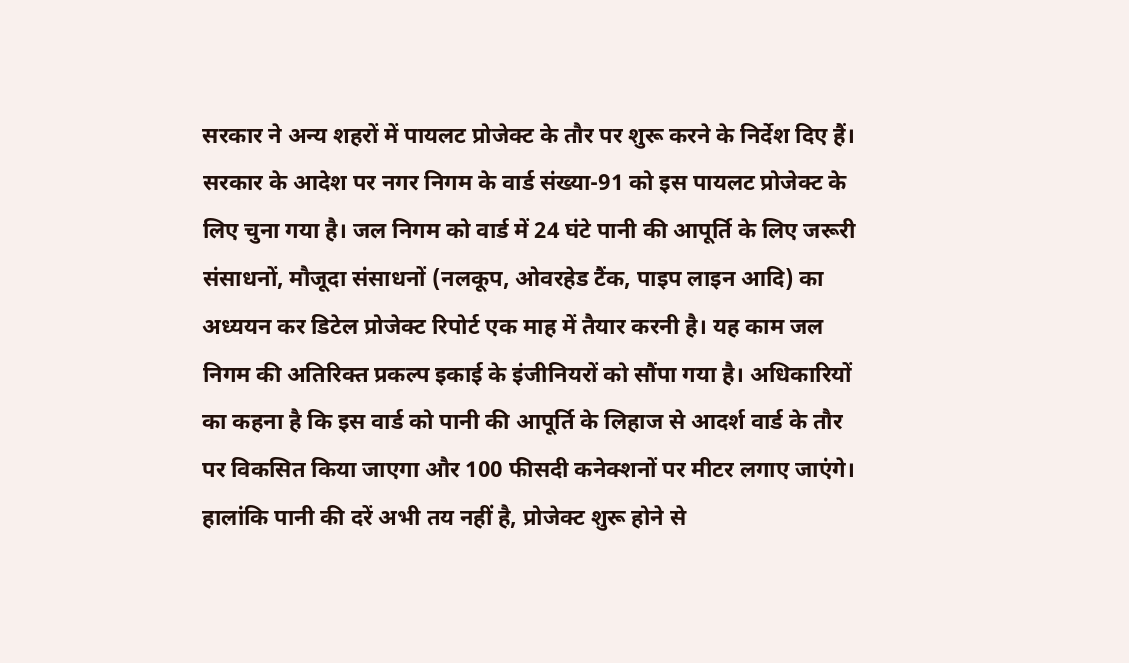सरकार ने अन्य शहरों में पायलट प्रोजेक्ट के तौर पर शुरू करने के निर्देश दिए हैं। सरकार के आदेश पर नगर निगम के वार्ड संख्या-91 को इस पायलट प्रोजेक्ट के लिए चुना गया है। जल निगम को वार्ड में 24 घंटे पानी की आपूर्ति के लिए जरूरी संसाधनों, मौजूदा संसाधनों (नलकूप, ओवरहेड टैंक, पाइप लाइन आदि) का अध्ययन कर डिटेल प्रोजेक्ट रिपोर्ट एक माह में तैयार करनी है। यह काम जल निगम की अतिरिक्त प्रकल्प इकाई के इंजीनियरों को सौंपा गया है। अधिकारियों का कहना है कि इस वार्ड को पानी की आपूर्ति के लिहाज से आदर्श वार्ड के तौर पर विकसित किया जाएगा और 100 फीसदी कनेक्शनों पर मीटर लगाए जाएंगे। हालांकि पानी की दरें अभी तय नहीं है, प्रोजेक्ट शुरू होने से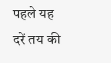पहले यह दरें तय की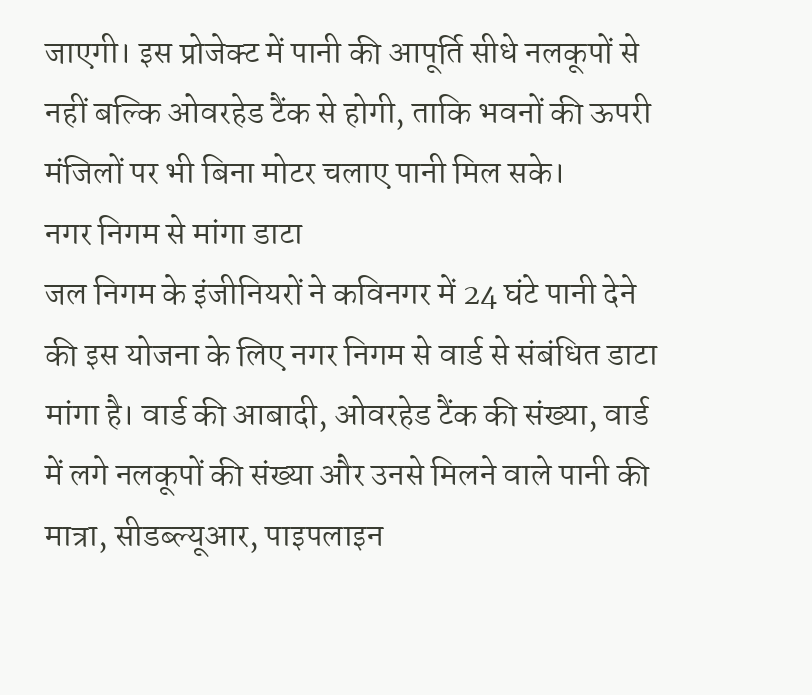जाएगी। इस प्रोजेक्ट में पानी की आपूर्ति सीधे नलकूपों से नहीं बल्कि ओवरहेड टैंक से होगी, ताकि भवनों की ऊपरी मंजिलों पर भी बिना मोटर चलाए पानी मिल सके।
नगर निगम से मांगा डाटा
जल निगम के इंजीनियरों ने कविनगर में 24 घंटे पानी देने की इस योजना के लिए नगर निगम से वार्ड से संबंधित डाटा मांगा है। वार्ड की आबादी, ओवरहेड टैंक की संख्या, वार्ड में लगे नलकूपों की संख्या और उनसे मिलने वाले पानी की मात्रा, सीडब्ल्यूआर, पाइपलाइन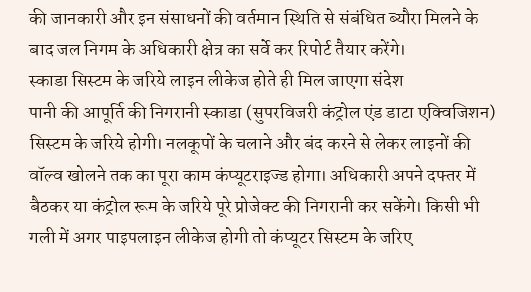की जानकारी और इन संसाधनों की वर्तमान स्थिति से संबंधित ब्यौरा मिलने के बाद जल निगम के अधिकारी क्षेत्र का सर्वे कर रिपोर्ट तैयार करेंगे।
स्काडा सिस्टम के जरिये लाइन लीकेज होते ही मिल जाएगा संदेश
पानी की आपूर्ति की निगरानी स्काडा (सुपरविजरी कंट्रोल एंड डाटा एक्विजिशन) सिस्टम के जरिये होगी। नलकूपों के चलाने और बंद करने से लेकर लाइनों की वॉल्व खोलने तक का पूरा काम कंप्यूटराइज्ड होगा। अधिकारी अपने दफ्तर में बैठकर या कंट्रोल रूम के जरिये पूरे प्रोजेक्ट की निगरानी कर सकेंगे। किसी भी गली में अगर पाइपलाइन लीकेज होगी तो कंप्यूटर सिस्टम के जरिए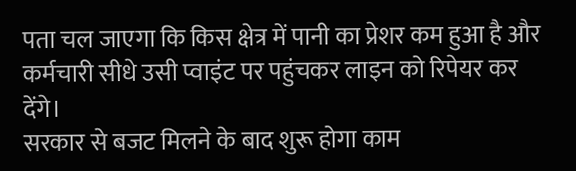पता चल जाएगा कि किस क्षेत्र में पानी का प्रेशर कम हुआ है और कर्मचारी सीधे उसी प्वाइंट पर पहुंचकर लाइन को रिपेयर कर देंगे।
सरकार से बजट मिलने के बाद शुरू होगा काम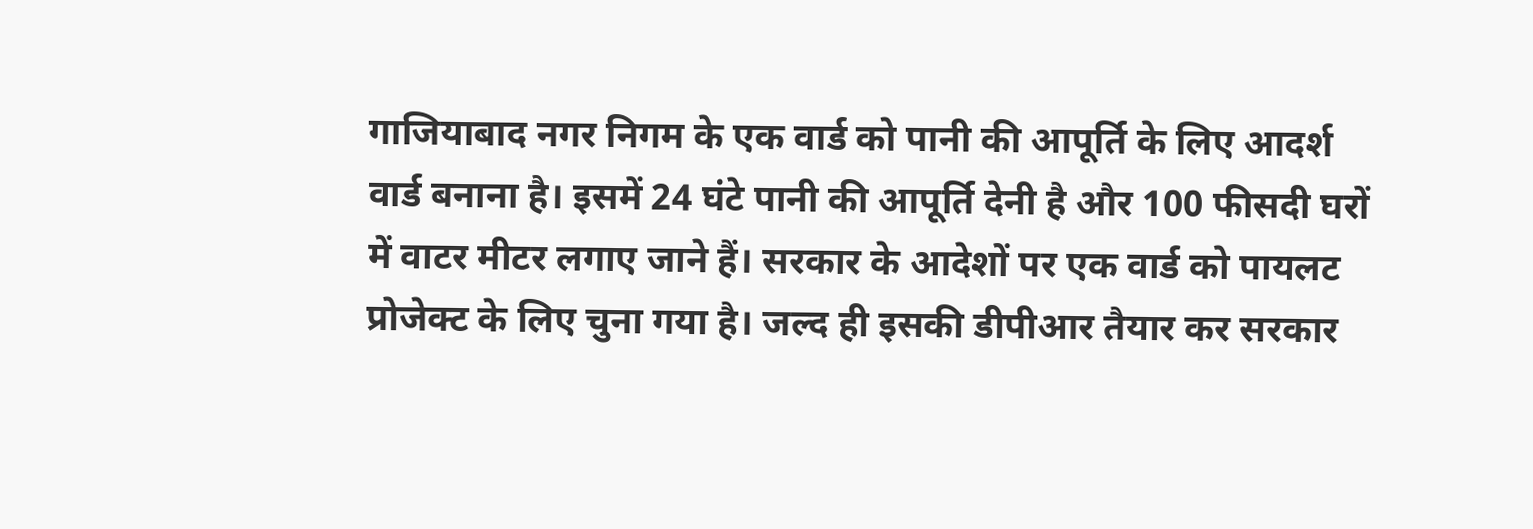गाजियाबाद नगर निगम के एक वार्ड को पानी की आपूर्ति के लिए आदर्श वार्ड बनाना है। इसमें 24 घंटे पानी की आपूर्ति देनी है और 100 फीसदी घरों में वाटर मीटर लगाए जाने हैं। सरकार के आदेशों पर एक वार्ड को पायलट प्रोजेक्ट के लिए चुना गया है। जल्द ही इसकी डीपीआर तैयार कर सरकार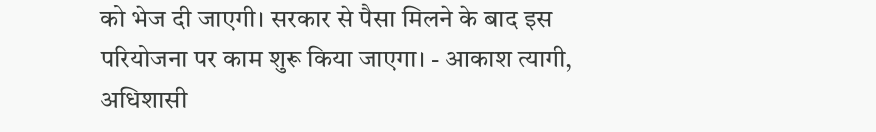को भेज दी जाएगी। सरकार से पैसा मिलने के बाद इस परियोजना पर काम शुरू किया जाएगा। - आकाश त्यागी, अधिशासी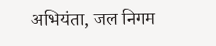अभियंता, जल निगम